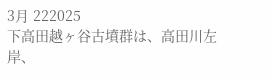3月 222025
下高田越ヶ谷古墳群は、高田川左岸、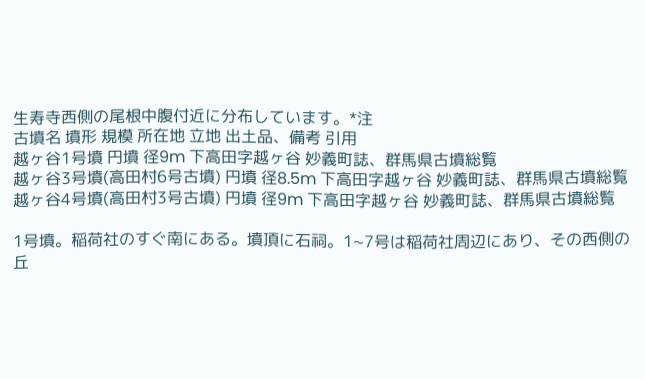生寿寺西側の尾根中腹付近に分布しています。*注
古墳名 墳形 規模 所在地 立地 出土品、備考 引用
越ヶ谷1号墳 円墳 径9m 下高田字越ヶ谷 妙義町誌、群馬県古墳総覧
越ヶ谷3号墳(高田村6号古墳) 円墳 径8.5m 下高田字越ヶ谷 妙義町誌、群馬県古墳総覧
越ヶ谷4号墳(高田村3号古墳) 円墳 径9m 下高田字越ヶ谷 妙義町誌、群馬県古墳総覧

1号墳。稲荷社のすぐ南にある。墳頂に石祠。1~7号は稲荷社周辺にあり、その西側の丘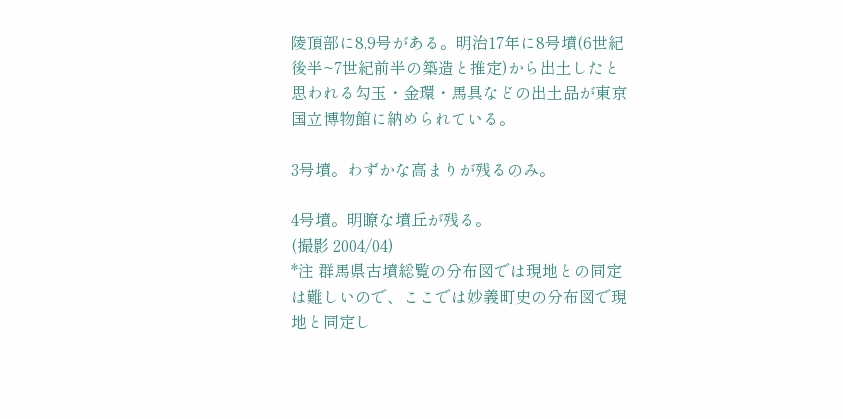陵頂部に8,9号がある。明治17年に8号墳(6世紀後半~7世紀前半の築造と推定)から出土したと思われる勾玉・金環・馬具などの出土品が東京国立博物館に納められている。

3号墳。わずかな高まりが残るのみ。

4号墳。明瞭な墳丘が残る。
(撮影 2004/04)
*注 群馬県古墳総覧の分布図では現地との同定は難しいので、ここでは妙義町史の分布図で現地と同定し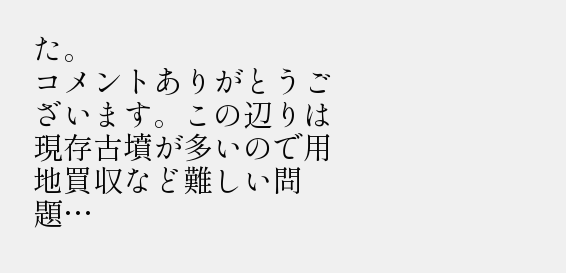た。
コメントありがとうございます。この辺りは現存古墳が多いので用地買収など難しい問題…